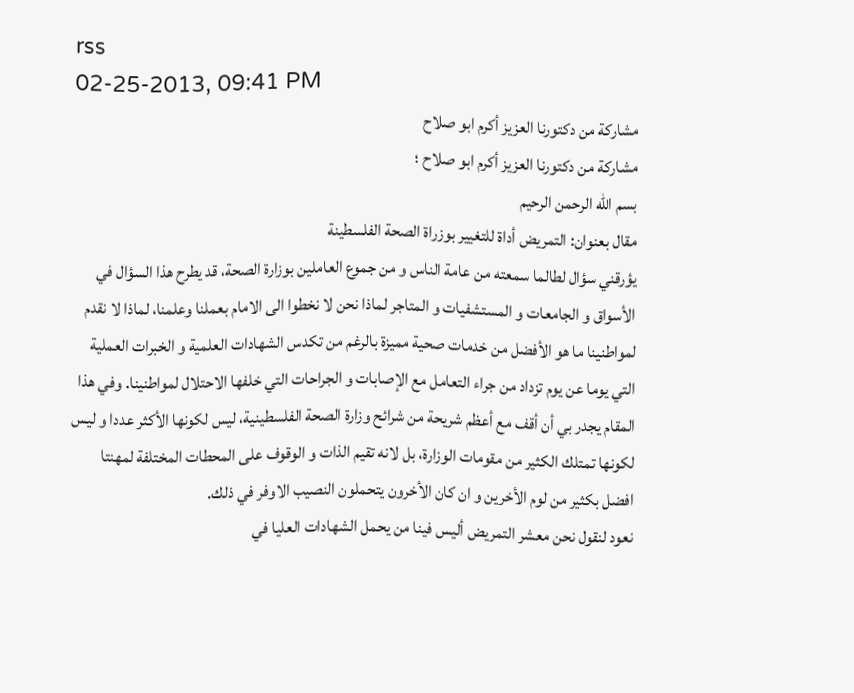rss
02-25-2013, 09:41 PM
مشاركة من دكتورنا العزيز أكرم ابو صلاح
مشاركة من دكتورنا العزيز أكرم ابو صلاح ؛
بسم الله الرحمن الرحيم
مقال بعنوان: التمريض أداة للتغيير بوزراة الصحة الفلسطينة
يؤرقني سؤال لطالما سمعته من عامة الناس و من جموع العاملين بوزارة الصحة، قد يطرح هذا السؤال في الأسواق و الجامعات و المستشفيات و المتاجر لماذا نحن لا نخطوا الى الامام بعملنا وعلمنا، لماذا لا نقدم لمواطنينا ما هو الأفضل من خدمات صحية مميزة بالرغم من تكدس الشهادات العلمية و الخبرات العملية التي يوما عن يوم تزداد من جراء التعامل مع الإصابات و الجراحات التي خلفها الاحتلال لمواطنينا. وفي هذا المقام يجدر بي أن أقف مع أعظم شريحة من شرائح وزارة الصحة الفلسطينية، ليس لكونها الأكثر عددا و ليس لكونها تمتلك الكثير من مقومات الوزارة، بل لانه تقيم الذات و الوقوف على المحطات المختلفة لمهنتا افضل بكثير من لوم الأخرين و ان كان الأخرون يتحملون النصيب الاوفر في ذلك.
نعود لنقول نحن معشر التمريض أليس فينا من يحمل الشهادات العليا في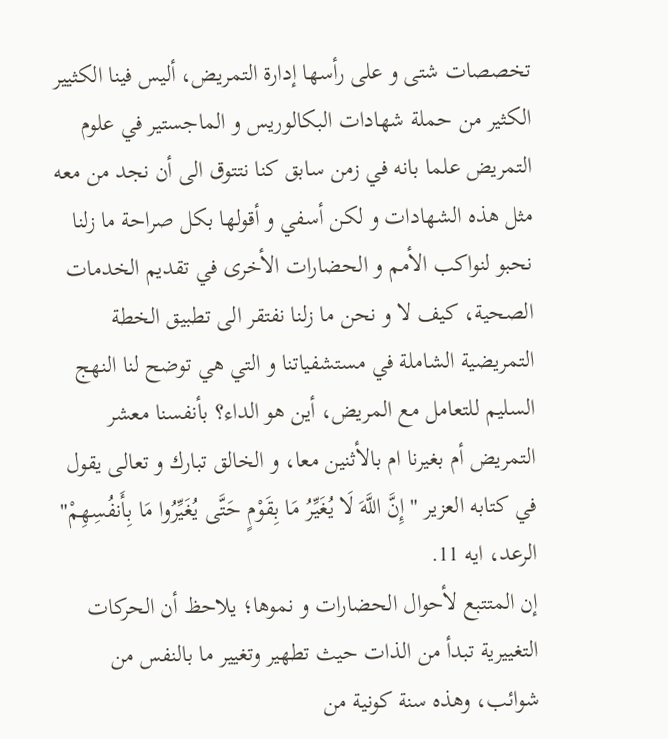تخصصات شتى و على رأسها إدارة التمريض، أليس فينا الكثيير الكثير من حملة شهادات البكالوريس و الماجستير في علوم التمريض علما بانه في زمن سابق كنا نتتوق الى أن نجد من معه مثل هذه الشهادات و لكن أسفي و أقولها بكل صراحة ما زلنا نحبو لنواكب الأمم و الحضارات الأخرى في تقديم الخدمات الصحية، كيف لا و نحن ما زلنا نفتقر الى تطبيق الخطة التمريضية الشاملة في مستشفياتنا و التي هي توضح لنا النهج السليم للتعامل مع المريض، أين هو الداء؟ بأنفسنا معشر التمريض أم بغيرنا ام بالأثنين معا، و الخالق تبارك و تعالى يقول في كتابه العزير " إِنَّ اللَّهَ لَا يُغَيِّرُ مَا بِقَوْمٍ حَتَّى يُغَيِّرُوا مَا بِأَنفُسِهِمْ" الرعد، ايه 11.
إن المتتبع لأحوال الحضارات و نموها؛ يلاحظ أن الحركات التغييرية تبدأ من الذات حيث تطهير وتغيير ما بالنفس من شوائب، وهذه سنة كونية من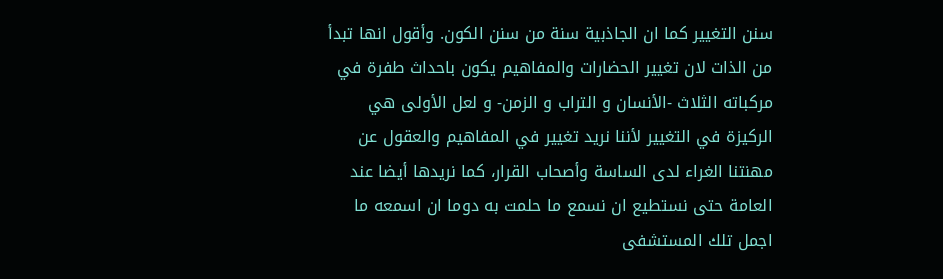سنن التغيير كما ان الجاذبية سنة من سنن الكون. وأقول انها تبدأ من الذات لان تغيير الحضارات والمفاهيم يكون باحداث طفرة في مركباته الثلاث -الأنسان و التراب و الزمن- و لعل الأولى هي الركيزة في التغيير لأننا نريد تغيير في المفاهيم والعقول عن مهنتنا الغراء لدى الساسة وأصحاب القرار، كما نريدها أيضا عند العامة حتى نستطيع ان نسمع ما حلمت به دوما ان اسمعه ما اجمل تلك المستشفى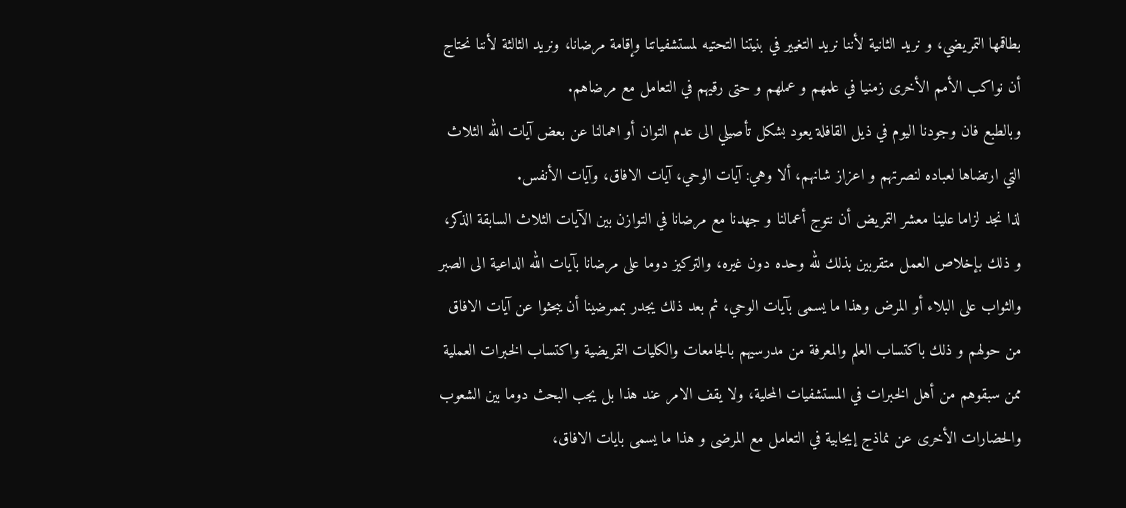بطاقمها التمريضي، و نريد الثانية لأننا نريد التغيير في بنيتنا التحتيه لمستشفياتنا وإقامة مرضانا، ونريد الثالثة لأننا نحتاج أن نواكب الأمم الأخرى زمنيا في علمهم و عملهم و حتى رقيهم في التعامل مع مرضاهم.
وبالطبع فان وجودنا اليوم في ذيل القافلة يعود بشكل تأصيلي الى عدم التوان أو اهمالنا عن بعض آيات الله الثلاث التي ارتضاها لعباده لنصرتهم و اعزاز شانهم، ألا وهي: آيات الوحي، آيات الافاق، وآيات الأنفس.
لذا نجد لزاما علينا معشر التمريض أن نتوج أعمالنا و جهدنا مع مرضانا في التوازن بين الآيات الثلاث السابقة الذكر، و ذلك بإخلاص العمل متقربين بذلك لله وحده دون غيره، والتركيز دوما على مرضانا بآيات الله الداعية الى الصبر والثواب على البلاء أو المرض وهذا ما يسمى بآيات الوحي، ثم بعد ذلك يجدر بممرضينا أن يبحثوا عن آيات الافاق من حولهم و ذلك باكتساب العلم والمعرفة من مدرسيهم بالجامعات والكليات التمريضية واكتساب الخبرات العملية ممن سبقوهم من أهل الخبرات في المستشفيات المحلية، ولا يقف الامر عند هذا بل يجب البحث دوما بين الشعوب والحضارات الأخرى عن نماذج إيجابية في التعامل مع المرضى و هذا ما يسمى بايات الافاق،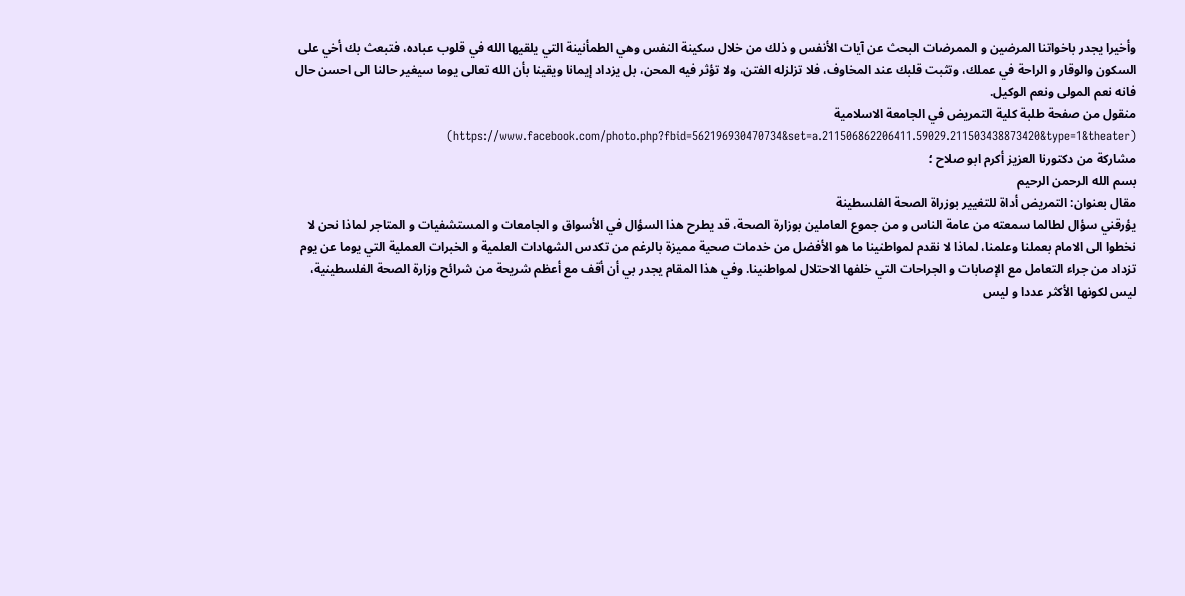وأخيرا يجدر باخواتنا المرضين و الممرضات البحث عن آيات الأنفس و ذلك من خلال سكينة النفس وهي الطمأنينة التي يلقيها الله في قلوب عباده، فتبعث بك أخي على السكون والوقار و الراحة في عملك، وتثبت قلبك عند المخاوف، فلا تزلزله الفتن، ولا تؤثر فيه المحن، بل يزداد إيمانا ويقينا بأن الله تعالى يوما سيغير حالنا الى احسن حال فانه نعم المولى ونعم الوكيل.
منقول من صفحة طلبة كلية التمريض في الجامعة الاسلامية (https://www.facebook.com/photo.php?fbid=562196930470734&set=a.211506862206411.59029.211503438873420&type=1&theater)
مشاركة من دكتورنا العزيز أكرم ابو صلاح ؛
بسم الله الرحمن الرحيم
مقال بعنوان: التمريض أداة للتغيير بوزراة الصحة الفلسطينة
يؤرقني سؤال لطالما سمعته من عامة الناس و من جموع العاملين بوزارة الصحة، قد يطرح هذا السؤال في الأسواق و الجامعات و المستشفيات و المتاجر لماذا نحن لا نخطوا الى الامام بعملنا وعلمنا، لماذا لا نقدم لمواطنينا ما هو الأفضل من خدمات صحية مميزة بالرغم من تكدس الشهادات العلمية و الخبرات العملية التي يوما عن يوم تزداد من جراء التعامل مع الإصابات و الجراحات التي خلفها الاحتلال لمواطنينا. وفي هذا المقام يجدر بي أن أقف مع أعظم شريحة من شرائح وزارة الصحة الفلسطينية، ليس لكونها الأكثر عددا و ليس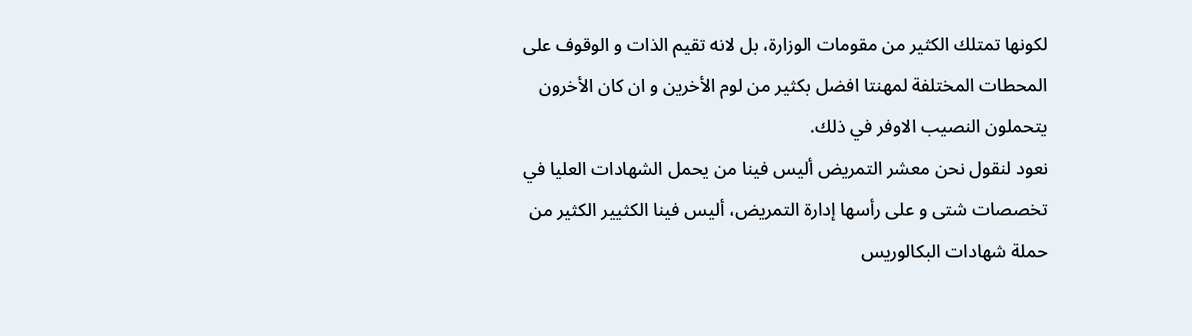لكونها تمتلك الكثير من مقومات الوزارة، بل لانه تقيم الذات و الوقوف على المحطات المختلفة لمهنتا افضل بكثير من لوم الأخرين و ان كان الأخرون يتحملون النصيب الاوفر في ذلك.
نعود لنقول نحن معشر التمريض أليس فينا من يحمل الشهادات العليا في تخصصات شتى و على رأسها إدارة التمريض، أليس فينا الكثيير الكثير من حملة شهادات البكالوريس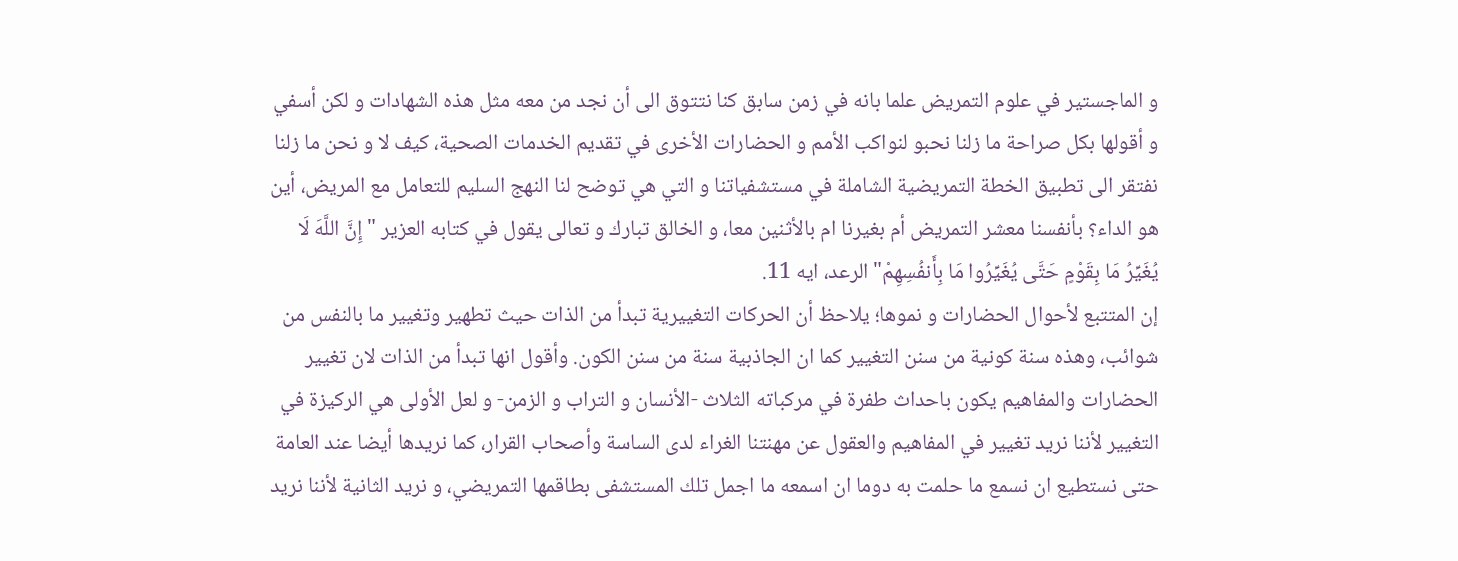و الماجستير في علوم التمريض علما بانه في زمن سابق كنا نتتوق الى أن نجد من معه مثل هذه الشهادات و لكن أسفي و أقولها بكل صراحة ما زلنا نحبو لنواكب الأمم و الحضارات الأخرى في تقديم الخدمات الصحية، كيف لا و نحن ما زلنا نفتقر الى تطبيق الخطة التمريضية الشاملة في مستشفياتنا و التي هي توضح لنا النهج السليم للتعامل مع المريض، أين هو الداء؟ بأنفسنا معشر التمريض أم بغيرنا ام بالأثنين معا، و الخالق تبارك و تعالى يقول في كتابه العزير " إِنَّ اللَّهَ لَا يُغَيِّرُ مَا بِقَوْمٍ حَتَّى يُغَيِّرُوا مَا بِأَنفُسِهِمْ" الرعد، ايه 11.
إن المتتبع لأحوال الحضارات و نموها؛ يلاحظ أن الحركات التغييرية تبدأ من الذات حيث تطهير وتغيير ما بالنفس من شوائب، وهذه سنة كونية من سنن التغيير كما ان الجاذبية سنة من سنن الكون. وأقول انها تبدأ من الذات لان تغيير الحضارات والمفاهيم يكون باحداث طفرة في مركباته الثلاث -الأنسان و التراب و الزمن- و لعل الأولى هي الركيزة في التغيير لأننا نريد تغيير في المفاهيم والعقول عن مهنتنا الغراء لدى الساسة وأصحاب القرار، كما نريدها أيضا عند العامة حتى نستطيع ان نسمع ما حلمت به دوما ان اسمعه ما اجمل تلك المستشفى بطاقمها التمريضي، و نريد الثانية لأننا نريد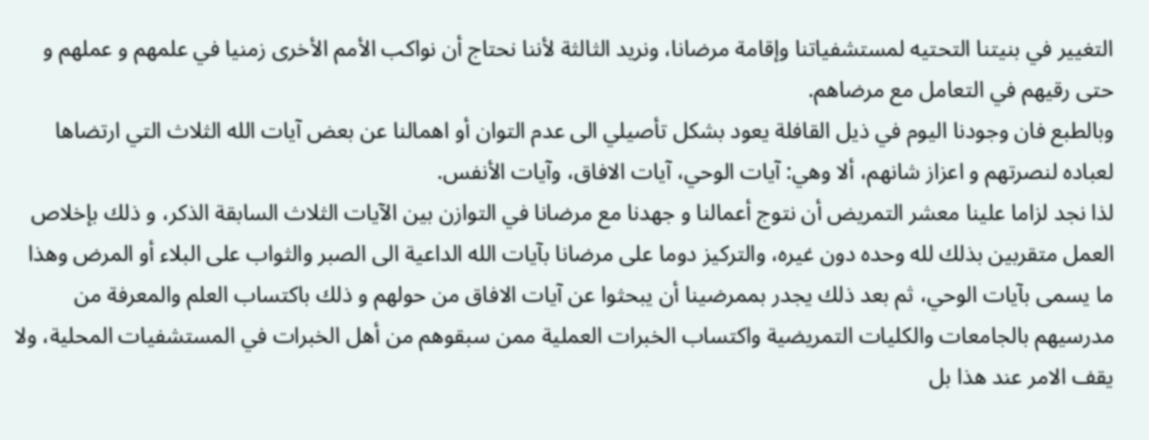التغيير في بنيتنا التحتيه لمستشفياتنا وإقامة مرضانا، ونريد الثالثة لأننا نحتاج أن نواكب الأمم الأخرى زمنيا في علمهم و عملهم و حتى رقيهم في التعامل مع مرضاهم.
وبالطبع فان وجودنا اليوم في ذيل القافلة يعود بشكل تأصيلي الى عدم التوان أو اهمالنا عن بعض آيات الله الثلاث التي ارتضاها لعباده لنصرتهم و اعزاز شانهم، ألا وهي: آيات الوحي، آيات الافاق، وآيات الأنفس.
لذا نجد لزاما علينا معشر التمريض أن نتوج أعمالنا و جهدنا مع مرضانا في التوازن بين الآيات الثلاث السابقة الذكر، و ذلك بإخلاص العمل متقربين بذلك لله وحده دون غيره، والتركيز دوما على مرضانا بآيات الله الداعية الى الصبر والثواب على البلاء أو المرض وهذا ما يسمى بآيات الوحي، ثم بعد ذلك يجدر بممرضينا أن يبحثوا عن آيات الافاق من حولهم و ذلك باكتساب العلم والمعرفة من مدرسيهم بالجامعات والكليات التمريضية واكتساب الخبرات العملية ممن سبقوهم من أهل الخبرات في المستشفيات المحلية، ولا يقف الامر عند هذا بل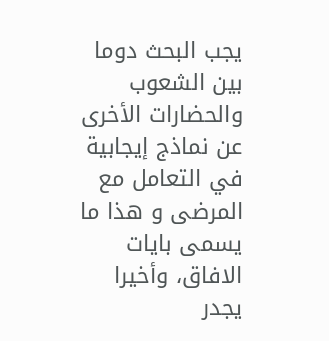يجب البحث دوما بين الشعوب والحضارات الأخرى عن نماذج إيجابية في التعامل مع المرضى و هذا ما يسمى بايات الافاق، وأخيرا يجدر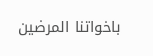باخواتنا المرضين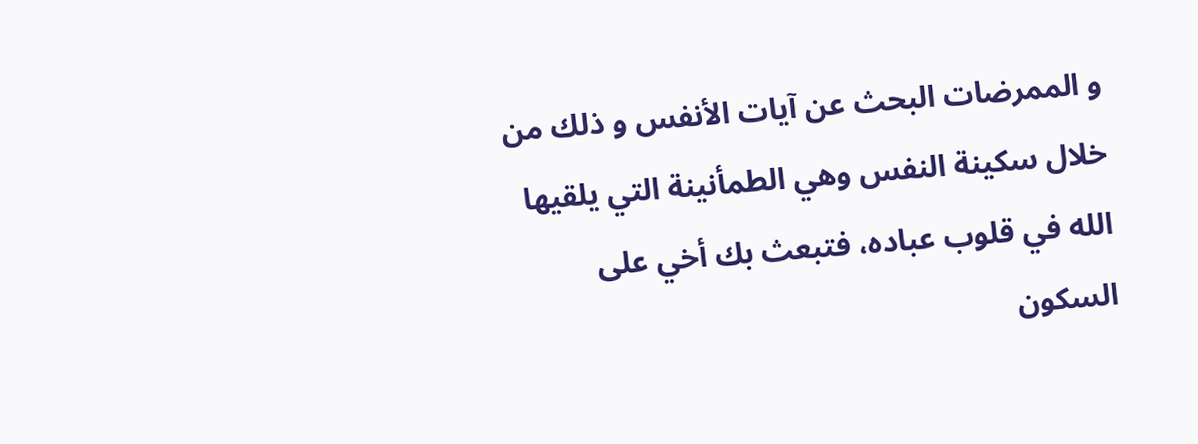و الممرضات البحث عن آيات الأنفس و ذلك من خلال سكينة النفس وهي الطمأنينة التي يلقيها الله في قلوب عباده، فتبعث بك أخي على السكون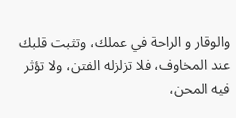والوقار و الراحة في عملك، وتثبت قلبك عند المخاوف، فلا تزلزله الفتن، ولا تؤثر فيه المحن،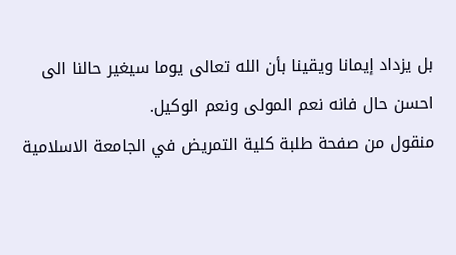بل يزداد إيمانا ويقينا بأن الله تعالى يوما سيغير حالنا الى احسن حال فانه نعم المولى ونعم الوكيل.
منقول من صفحة طلبة كلية التمريض في الجامعة الاسلامية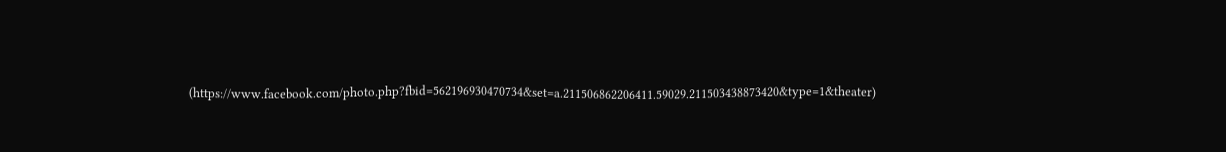(https://www.facebook.com/photo.php?fbid=562196930470734&set=a.211506862206411.59029.211503438873420&type=1&theater)